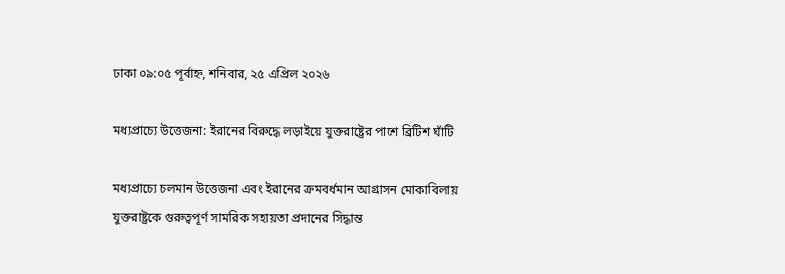ঢাকা ০৯:০৫ পূর্বাহ্ন, শনিবার, ২৫ এপ্রিল ২০২৬

মধ্যপ্রাচ্যে উত্তেজনা: ইরানের বিরুদ্ধে লড়াইয়ে যুক্তরাষ্ট্রের পাশে ব্রিটিশ ঘাঁটি

মধ্যপ্রাচ্যে চলমান উত্তেজনা এবং ইরানের ক্রমবর্ধমান আগ্রাসন মোকাবিলায় যুক্তরাষ্ট্রকে গুরুত্বপূর্ণ সামরিক সহায়তা প্রদানের সিদ্ধান্ত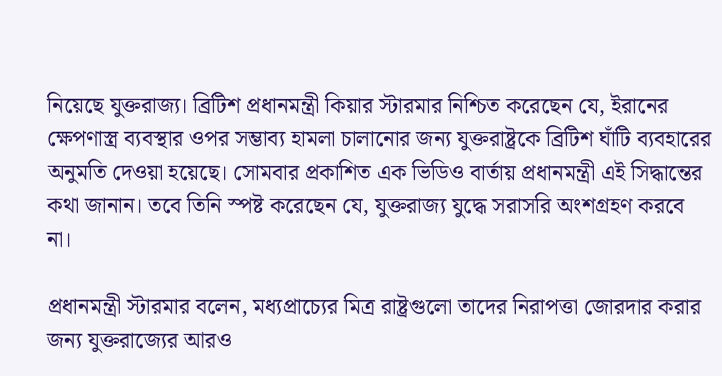নিয়েছে যুক্তরাজ্য। ব্রিটিশ প্রধানমন্ত্রী কিয়ার স্টারমার নিশ্চিত করেছেন যে, ইরানের ক্ষেপণাস্ত্র ব্যবস্থার ওপর সম্ভাব্য হামলা চালানোর জন্য যুক্তরাষ্ট্রকে ব্রিটিশ ঘাঁটি ব্যবহারের অনুমতি দেওয়া হয়েছে। সোমবার প্রকাশিত এক ভিডিও বার্তায় প্রধানমন্ত্রী এই সিদ্ধান্তের কথা জানান। তবে তিনি স্পষ্ট করেছেন যে, যুক্তরাজ্য যুদ্ধে সরাসরি অংশগ্রহণ করবে না।

প্রধানমন্ত্রী স্টারমার বলেন, মধ্যপ্রাচ্যের মিত্র রাষ্ট্রগুলো তাদের নিরাপত্তা জোরদার করার জন্য যুক্তরাজ্যের আরও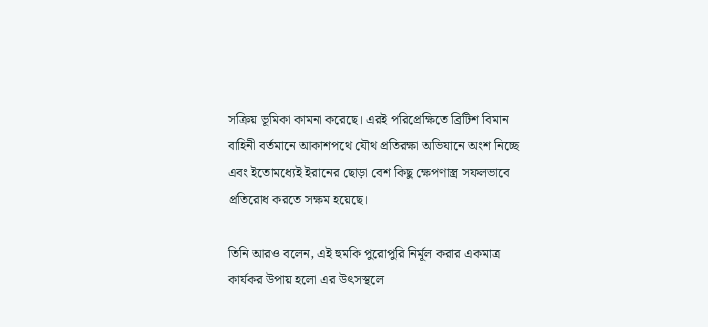সক্রিয় ভূমিকা কামনা করেছে। এরই পরিপ্রেক্ষিতে ব্রিটিশ বিমান বাহিনী বর্তমানে আকাশপথে যৌথ প্রতিরক্ষা অভিযানে অংশ নিচ্ছে এবং ইতোমধ্যেই ইরানের ছোড়া বেশ কিছু ক্ষেপণাস্ত্র সফলভাবে প্রতিরোধ করতে সক্ষম হয়েছে।

তিনি আরও বলেন, এই হুমকি পুরোপুরি নির্মূল করার একমাত্র কার্যকর উপায় হলো এর উৎসস্থলে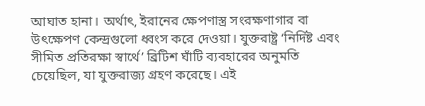আঘাত হানা। অর্থাৎ, ইরানের ক্ষেপণাস্ত্র সংরক্ষণাগার বা উৎক্ষেপণ কেন্দ্রগুলো ধ্বংস করে দেওয়া। যুক্তরাষ্ট্র ‘নির্দিষ্ট এবং সীমিত প্রতিরক্ষা স্বার্থে’ ব্রিটিশ ঘাঁটি ব্যবহারের অনুমতি চেয়েছিল, যা যুক্তরাজ্য গ্রহণ করেছে। এই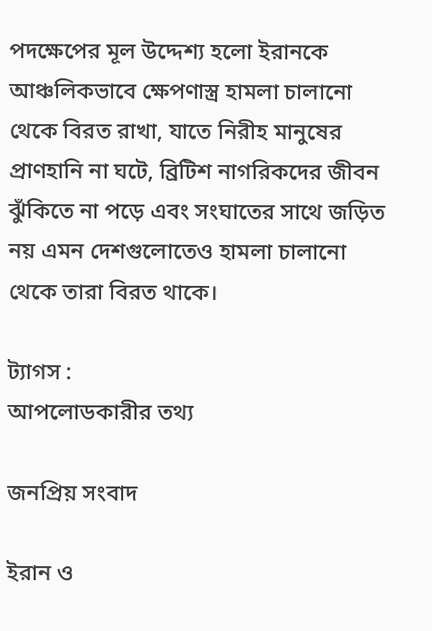পদক্ষেপের মূল উদ্দেশ্য হলো ইরানকে আঞ্চলিকভাবে ক্ষেপণাস্ত্র হামলা চালানো থেকে বিরত রাখা, যাতে নিরীহ মানুষের প্রাণহানি না ঘটে, ব্রিটিশ নাগরিকদের জীবন ঝুঁকিতে না পড়ে এবং সংঘাতের সাথে জড়িত নয় এমন দেশগুলোতেও হামলা চালানো থেকে তারা বিরত থাকে।

ট্যাগস :
আপলোডকারীর তথ্য

জনপ্রিয় সংবাদ

ইরান ও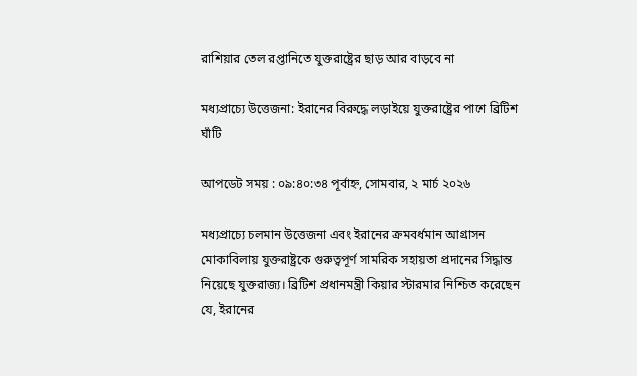রাশিয়ার তেল রপ্তানিতে যুক্তরাষ্ট্রের ছাড় আর বাড়বে না

মধ্যপ্রাচ্যে উত্তেজনা: ইরানের বিরুদ্ধে লড়াইয়ে যুক্তরাষ্ট্রের পাশে ব্রিটিশ ঘাঁটি

আপডেট সময় : ০৯:৪০:৩৪ পূর্বাহ্ন, সোমবার, ২ মার্চ ২০২৬

মধ্যপ্রাচ্যে চলমান উত্তেজনা এবং ইরানের ক্রমবর্ধমান আগ্রাসন মোকাবিলায় যুক্তরাষ্ট্রকে গুরুত্বপূর্ণ সামরিক সহায়তা প্রদানের সিদ্ধান্ত নিয়েছে যুক্তরাজ্য। ব্রিটিশ প্রধানমন্ত্রী কিয়ার স্টারমার নিশ্চিত করেছেন যে, ইরানের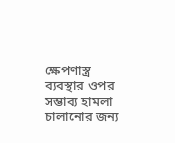ক্ষেপণাস্ত্র ব্যবস্থার ওপর সম্ভাব্য হামলা চালানোর জন্য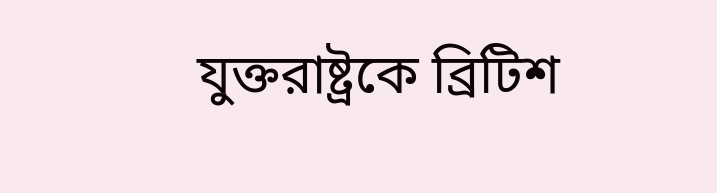যুক্তরাষ্ট্রকে ব্রিটিশ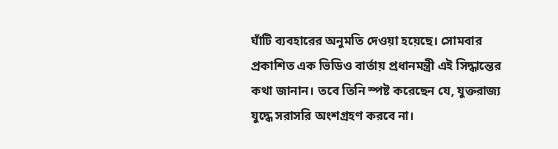ঘাঁটি ব্যবহারের অনুমতি দেওয়া হয়েছে। সোমবার প্রকাশিত এক ভিডিও বার্তায় প্রধানমন্ত্রী এই সিদ্ধান্তের কথা জানান। তবে তিনি স্পষ্ট করেছেন যে, যুক্তরাজ্য যুদ্ধে সরাসরি অংশগ্রহণ করবে না।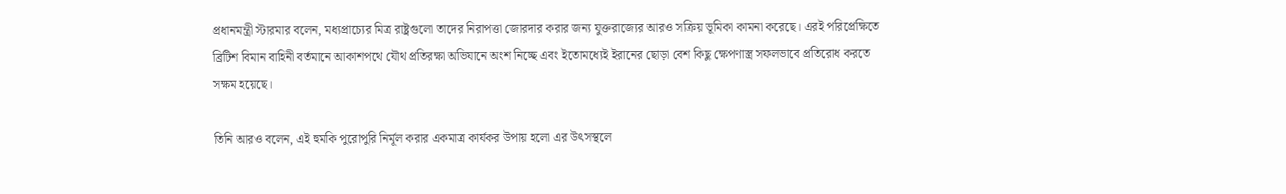প্রধানমন্ত্রী স্টারমার বলেন, মধ্যপ্রাচ্যের মিত্র রাষ্ট্রগুলো তাদের নিরাপত্তা জোরদার করার জন্য যুক্তরাজ্যের আরও সক্রিয় ভূমিকা কামনা করেছে। এরই পরিপ্রেক্ষিতে ব্রিটিশ বিমান বাহিনী বর্তমানে আকাশপথে যৌথ প্রতিরক্ষা অভিযানে অংশ নিচ্ছে এবং ইতোমধ্যেই ইরানের ছোড়া বেশ কিছু ক্ষেপণাস্ত্র সফলভাবে প্রতিরোধ করতে সক্ষম হয়েছে।

তিনি আরও বলেন, এই হুমকি পুরোপুরি নির্মূল করার একমাত্র কার্যকর উপায় হলো এর উৎসস্থলে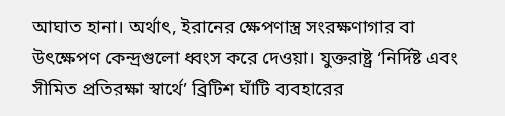আঘাত হানা। অর্থাৎ, ইরানের ক্ষেপণাস্ত্র সংরক্ষণাগার বা উৎক্ষেপণ কেন্দ্রগুলো ধ্বংস করে দেওয়া। যুক্তরাষ্ট্র ‘নির্দিষ্ট এবং সীমিত প্রতিরক্ষা স্বার্থে’ ব্রিটিশ ঘাঁটি ব্যবহারের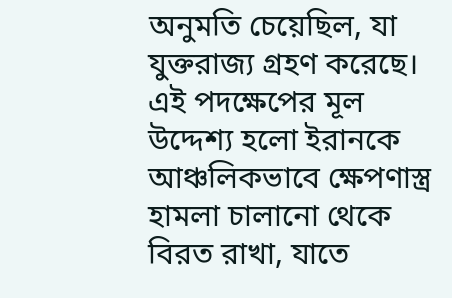অনুমতি চেয়েছিল, যা যুক্তরাজ্য গ্রহণ করেছে। এই পদক্ষেপের মূল উদ্দেশ্য হলো ইরানকে আঞ্চলিকভাবে ক্ষেপণাস্ত্র হামলা চালানো থেকে বিরত রাখা, যাতে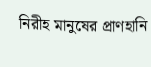নিরীহ মানুষের প্রাণহানি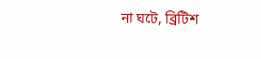না ঘটে, ব্রিটিশ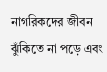নাগরিকদের জীবন ঝুঁকিতে না পড়ে এবং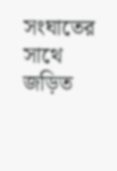সংঘাতের সাথে জড়িত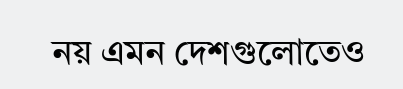নয় এমন দেশগুলোতেও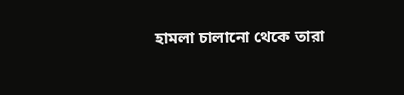হামলা চালানো থেকে তারা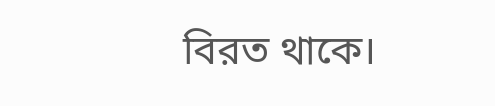বিরত থাকে।